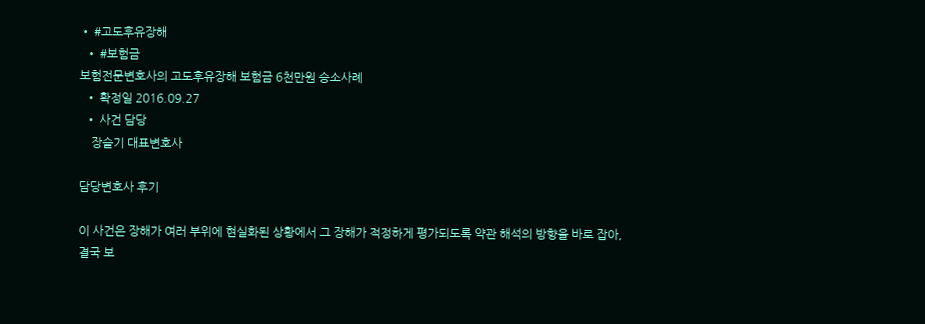• #고도후유장해
  • #보험금
보험전문변호사의 고도후유장해 보험금 6천만원 승소사례
  • 확정일 2016.09.27
  • 사건 담당
    장슬기 대표변호사

담당변호사 후기

이 사건은 장해가 여러 부위에 현실화된 상황에서 그 장해가 적정하게 평가되도록 약관 해석의 방향을 바로 잡아, 결국 보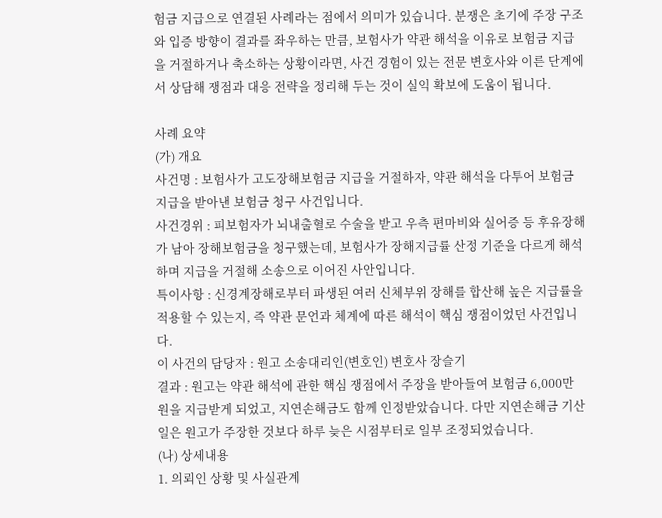험금 지급으로 연결된 사례라는 점에서 의미가 있습니다. 분쟁은 초기에 주장 구조와 입증 방향이 결과를 좌우하는 만큼, 보험사가 약관 해석을 이유로 보험금 지급을 거절하거나 축소하는 상황이라면, 사건 경험이 있는 전문 변호사와 이른 단계에서 상담해 쟁점과 대응 전략을 정리해 두는 것이 실익 확보에 도움이 됩니다.

사례 요약
(가) 개요
사건명 : 보험사가 고도장해보험금 지급을 거절하자, 약관 해석을 다투어 보험금 지급을 받아낸 보험금 청구 사건입니다.
사건경위 : 피보험자가 뇌내출혈로 수술을 받고 우측 편마비와 실어증 등 후유장해가 남아 장해보험금을 청구했는데, 보험사가 장해지급률 산정 기준을 다르게 해석하며 지급을 거절해 소송으로 이어진 사안입니다.
특이사항 : 신경계장해로부터 파생된 여러 신체부위 장해를 합산해 높은 지급률을 적용할 수 있는지, 즉 약관 문언과 체계에 따른 해석이 핵심 쟁점이었던 사건입니다.
이 사건의 담당자 : 원고 소송대리인(변호인) 변호사 장슬기
결과 : 원고는 약관 해석에 관한 핵심 쟁점에서 주장을 받아들여 보험금 6,000만 원을 지급받게 되었고, 지연손해금도 함께 인정받았습니다. 다만 지연손해금 기산일은 원고가 주장한 것보다 하루 늦은 시점부터로 일부 조정되었습니다.
(나) 상세내용
1. 의뢰인 상황 및 사실관계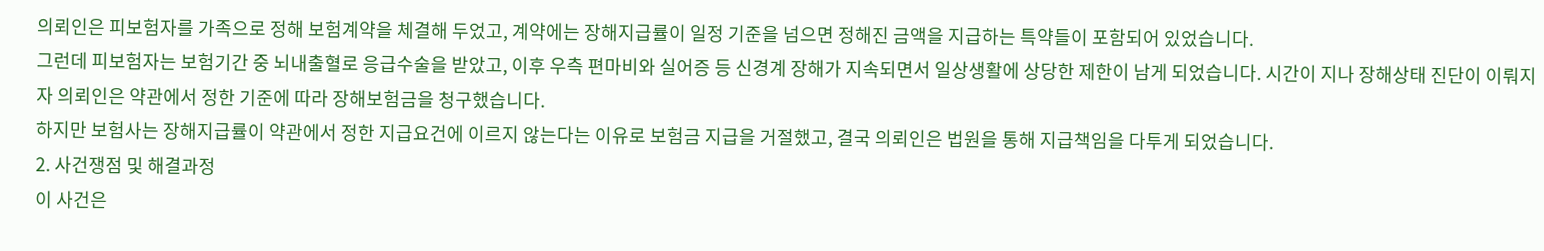의뢰인은 피보험자를 가족으로 정해 보험계약을 체결해 두었고, 계약에는 장해지급률이 일정 기준을 넘으면 정해진 금액을 지급하는 특약들이 포함되어 있었습니다.
그런데 피보험자는 보험기간 중 뇌내출혈로 응급수술을 받았고, 이후 우측 편마비와 실어증 등 신경계 장해가 지속되면서 일상생활에 상당한 제한이 남게 되었습니다. 시간이 지나 장해상태 진단이 이뤄지자 의뢰인은 약관에서 정한 기준에 따라 장해보험금을 청구했습니다.
하지만 보험사는 장해지급률이 약관에서 정한 지급요건에 이르지 않는다는 이유로 보험금 지급을 거절했고, 결국 의뢰인은 법원을 통해 지급책임을 다투게 되었습니다.
2. 사건쟁점 및 해결과정
이 사건은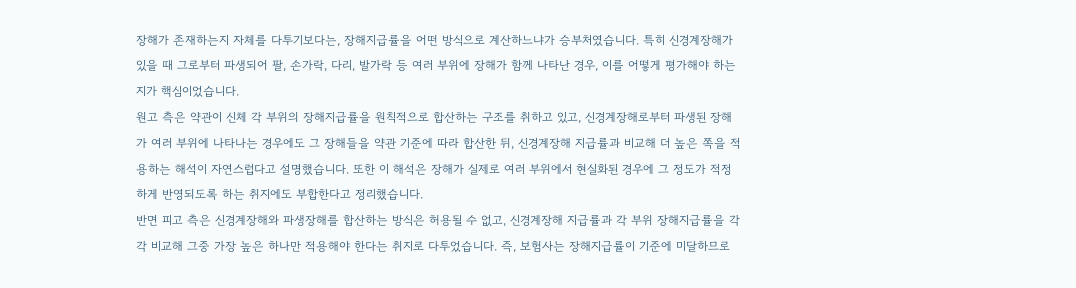장해가 존재하는지 자체를 다투기보다는, 장해지급률을 어떤 방식으로 계산하느냐가 승부처였습니다. 특히 신경계장해가 있을 때 그로부터 파생되어 팔, 손가락, 다리, 발가락 등 여러 부위에 장해가 함께 나타난 경우, 이를 어떻게 평가해야 하는지가 핵심이었습니다.
원고 측은 약관이 신체 각 부위의 장해지급률을 원칙적으로 합산하는 구조를 취하고 있고, 신경계장해로부터 파생된 장해가 여러 부위에 나타나는 경우에도 그 장해들을 약관 기준에 따라 합산한 뒤, 신경계장해 지급률과 비교해 더 높은 쪽을 적용하는 해석이 자연스럽다고 설명했습니다. 또한 이 해석은 장해가 실제로 여러 부위에서 현실화된 경우에 그 정도가 적정하게 반영되도록 하는 취지에도 부합한다고 정리했습니다.
반면 피고 측은 신경계장해와 파생장해를 합산하는 방식은 허용될 수 없고, 신경계장해 지급률과 각 부위 장해지급률을 각각 비교해 그중 가장 높은 하나만 적용해야 한다는 취지로 다투었습니다. 즉, 보험사는 장해지급률이 기준에 미달하므로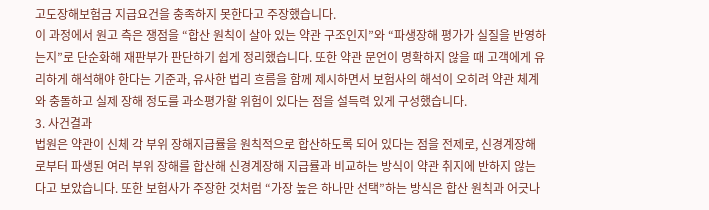고도장해보험금 지급요건을 충족하지 못한다고 주장했습니다.
이 과정에서 원고 측은 쟁점을 “합산 원칙이 살아 있는 약관 구조인지”와 “파생장해 평가가 실질을 반영하는지”로 단순화해 재판부가 판단하기 쉽게 정리했습니다. 또한 약관 문언이 명확하지 않을 때 고객에게 유리하게 해석해야 한다는 기준과, 유사한 법리 흐름을 함께 제시하면서 보험사의 해석이 오히려 약관 체계와 충돌하고 실제 장해 정도를 과소평가할 위험이 있다는 점을 설득력 있게 구성했습니다.
3. 사건결과
법원은 약관이 신체 각 부위 장해지급률을 원칙적으로 합산하도록 되어 있다는 점을 전제로, 신경계장해로부터 파생된 여러 부위 장해를 합산해 신경계장해 지급률과 비교하는 방식이 약관 취지에 반하지 않는다고 보았습니다. 또한 보험사가 주장한 것처럼 “가장 높은 하나만 선택”하는 방식은 합산 원칙과 어긋나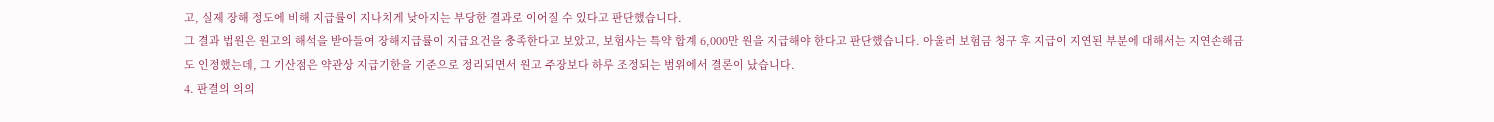고, 실제 장해 정도에 비해 지급률이 지나치게 낮아지는 부당한 결과로 이어질 수 있다고 판단했습니다.
그 결과 법원은 원고의 해석을 받아들여 장해지급률이 지급요건을 충족한다고 보았고, 보험사는 특약 합계 6,000만 원을 지급해야 한다고 판단했습니다. 아울러 보험금 청구 후 지급이 지연된 부분에 대해서는 지연손해금도 인정했는데, 그 기산점은 약관상 지급기한을 기준으로 정리되면서 원고 주장보다 하루 조정되는 범위에서 결론이 났습니다.
4. 판결의 의의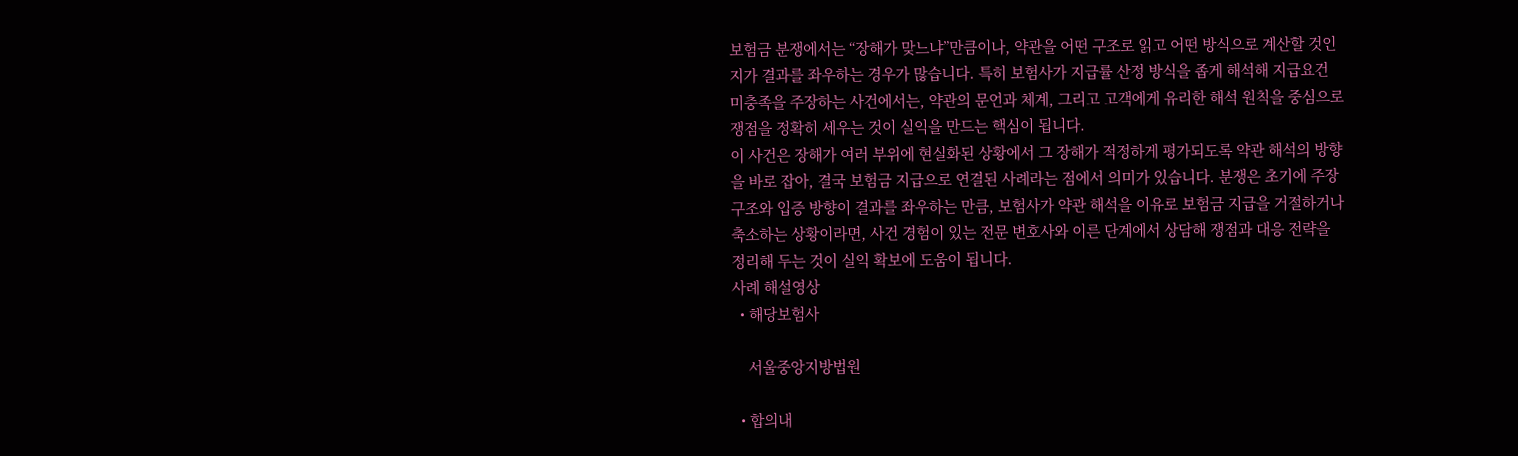보험금 분쟁에서는 “장해가 맞느냐”만큼이나, 약관을 어떤 구조로 읽고 어떤 방식으로 계산할 것인지가 결과를 좌우하는 경우가 많습니다. 특히 보험사가 지급률 산정 방식을 좁게 해석해 지급요건 미충족을 주장하는 사건에서는, 약관의 문언과 체계, 그리고 고객에게 유리한 해석 원칙을 중심으로 쟁점을 정확히 세우는 것이 실익을 만드는 핵심이 됩니다.
이 사건은 장해가 여러 부위에 현실화된 상황에서 그 장해가 적정하게 평가되도록 약관 해석의 방향을 바로 잡아, 결국 보험금 지급으로 연결된 사례라는 점에서 의미가 있습니다. 분쟁은 초기에 주장 구조와 입증 방향이 결과를 좌우하는 만큼, 보험사가 약관 해석을 이유로 보험금 지급을 거절하거나 축소하는 상황이라면, 사건 경험이 있는 전문 변호사와 이른 단계에서 상담해 쟁점과 대응 전략을 정리해 두는 것이 실익 확보에 도움이 됩니다.
사례 해설영상
  • 해당보험사

    서울중앙지방법원

  • 합의내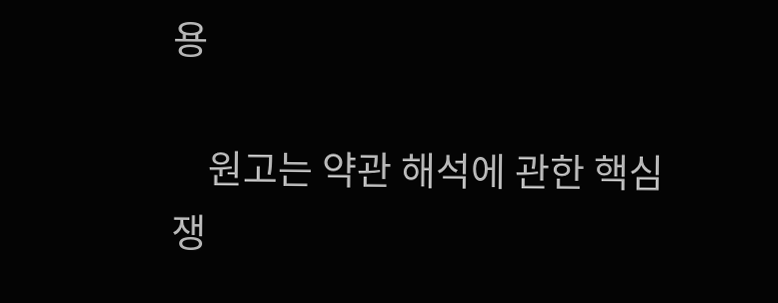용

    원고는 약관 해석에 관한 핵심 쟁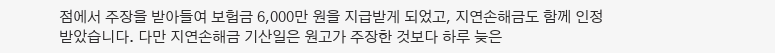점에서 주장을 받아들여 보험금 6,000만 원을 지급받게 되었고, 지연손해금도 함께 인정받았습니다. 다만 지연손해금 기산일은 원고가 주장한 것보다 하루 늦은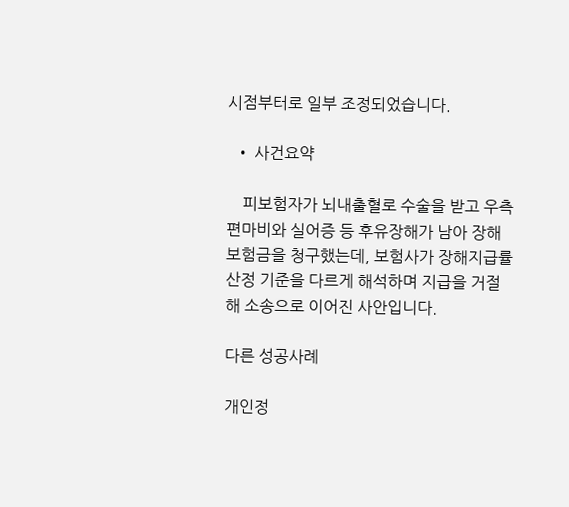시점부터로 일부 조정되었습니다.

  • 사건요약

    피보험자가 뇌내출혈로 수술을 받고 우측 편마비와 실어증 등 후유장해가 남아 장해보험금을 청구했는데, 보험사가 장해지급률 산정 기준을 다르게 해석하며 지급을 거절해 소송으로 이어진 사안입니다.

다른 성공사례

개인정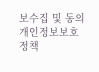보수집 및 동의
개인정보보호정책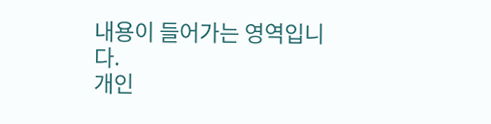내용이 들어가는 영역입니다.
개인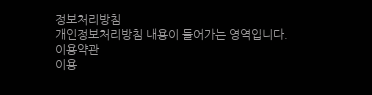정보처리방침
개인정보처리방침 내용이 들어가는 영역입니다.
이용약관
이용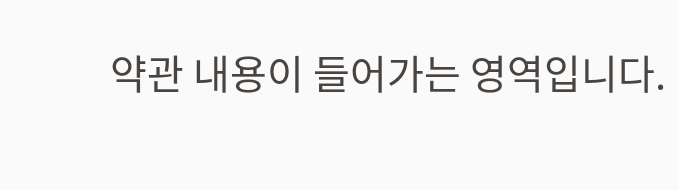약관 내용이 들어가는 영역입니다.